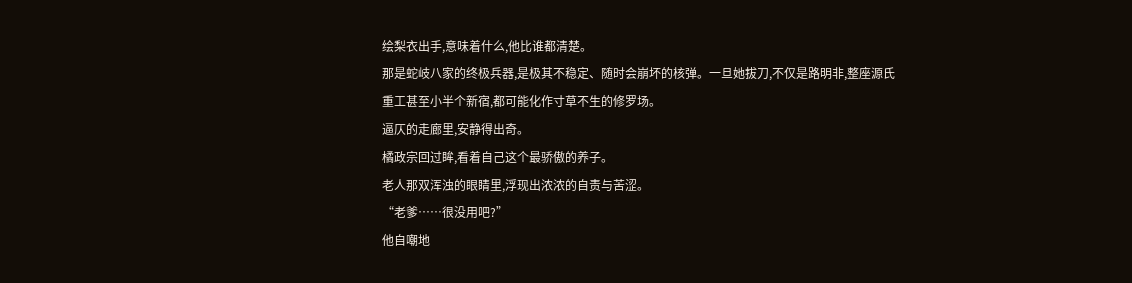绘梨衣出手,意味着什么,他比谁都清楚。
那是蛇岐八家的终极兵器,是极其不稳定、随时会崩坏的核弹。一旦她拔刀,不仅是路明非,整座源氏重工甚至小半个新宿,都可能化作寸草不生的修罗场。
逼仄的走廊里,安静得出奇。
橘政宗回过眸,看着自己这个最骄傲的养子。
老人那双浑浊的眼睛里,浮现出浓浓的自责与苦涩。
“老爹……很没用吧?”
他自嘲地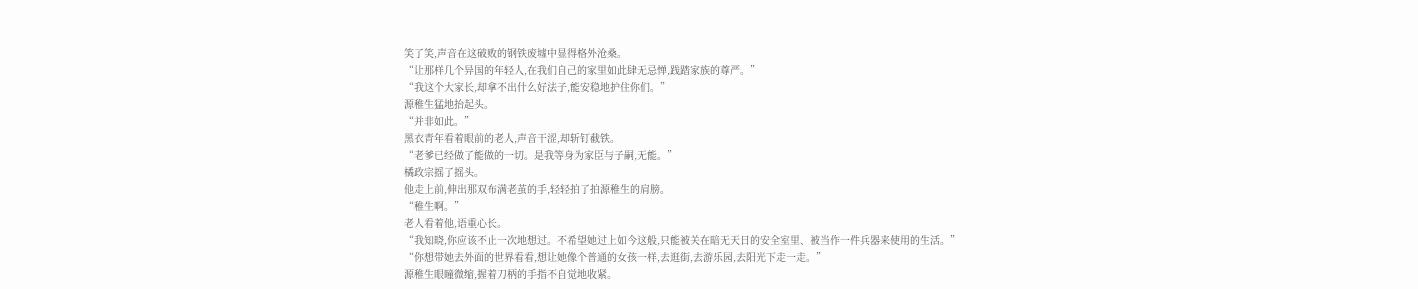笑了笑,声音在这破败的钢铁废墟中显得格外沧桑。
“让那样几个异国的年轻人,在我们自己的家里如此肆无忌惮,践踏家族的尊严。”
“我这个大家长,却拿不出什么好法子,能安稳地护住你们。”
源稚生猛地抬起头。
“并非如此。”
黑衣青年看着眼前的老人,声音干涩,却斩钉截铁。
“老爹已经做了能做的一切。是我等身为家臣与子嗣,无能。”
橘政宗摇了摇头。
他走上前,伸出那双布满老茧的手,轻轻拍了拍源稚生的肩膀。
“稚生啊。”
老人看着他,语重心长。
“我知晓,你应该不止一次地想过。不希望她过上如今这般,只能被关在暗无天日的安全室里、被当作一件兵器来使用的生活。”
“你想带她去外面的世界看看,想让她像个普通的女孩一样,去逛街,去游乐园,去阳光下走一走。”
源稚生眼瞳微缩,握着刀柄的手指不自觉地收紧。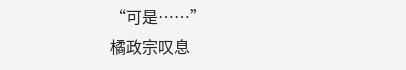“可是……”
橘政宗叹息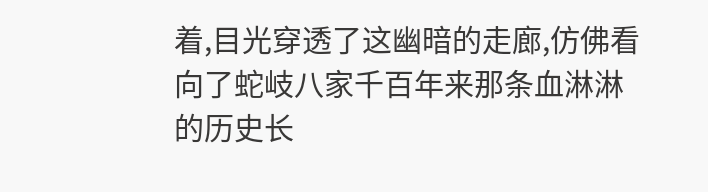着,目光穿透了这幽暗的走廊,仿佛看向了蛇岐八家千百年来那条血淋淋的历史长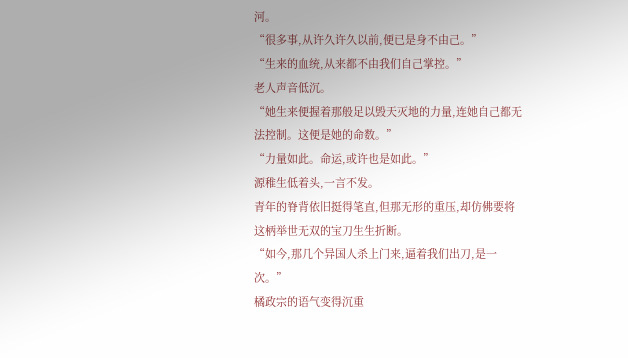河。
“很多事,从许久许久以前,便已是身不由己。”
“生来的血统,从来都不由我们自己掌控。”
老人声音低沉。
“她生来便握着那般足以毁天灭地的力量,连她自己都无法控制。这便是她的命数。”
“力量如此。命运,或许也是如此。”
源稚生低着头,一言不发。
青年的脊背依旧挺得笔直,但那无形的重压,却仿佛要将这柄举世无双的宝刀生生折断。
“如今,那几个异国人杀上门来,逼着我们出刀,是一次。”
橘政宗的语气变得沉重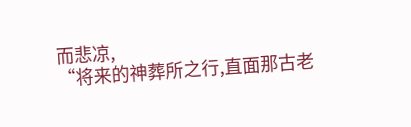而悲凉,
“将来的神葬所之行,直面那古老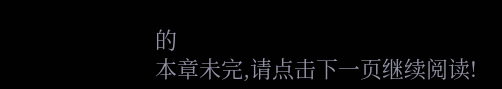的
本章未完,请点击下一页继续阅读!